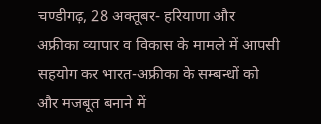चण्डीगढ़, 28 अक्तूबर- हरियाणा और अफ्रीका व्यापार व विकास के मामले में आपसी सहयोग कर भारत-अफ्रीका के सम्बन्धों को और मजबूत बनाने में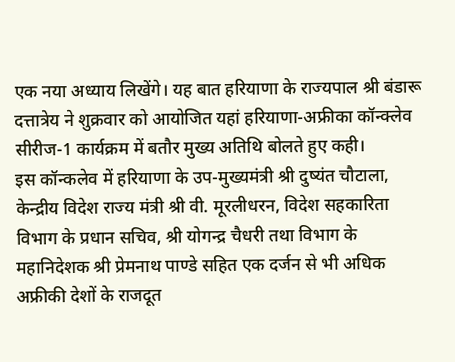एक नया अध्याय लिखेंगे। यह बात हरियाणा के राज्यपाल श्री बंडारू दत्तात्रेय ने शुक्रवार को आयोजित यहां हरियाणा-अफ्रीका कॉन्क्लेव सीरीज-1 कार्यक्रम में बतौर मुख्य अतिथि बोलते हुए कही।
इस कॉन्कलेव में हरियाणा के उप-मुख्यमंत्री श्री दुष्यंत चौटाला, केन्द्रीय विदेश राज्य मंत्री श्री वी. मूरलीधरन, विदेश सहकारिता विभाग के प्रधान सचिव, श्री योगन्द्र चैधरी तथा विभाग के महानिदेशक श्री प्रेमनाथ पाण्डे सहित एक दर्जन से भी अधिक अफ्रीकी देशों के राजदूत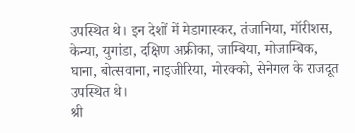उपस्थित थे। इन देशों में मेडागास्कर, तंजानिया, मॉरीशस, केन्या, युगांडा, दक्षिण अफ्रीका, जाम्बिया, मोजाम्बिक, घाना, बोत्सवाना, नाइजीरिया, मोरक्को, सेनेगल के राजदूत उपस्थित थे।
श्री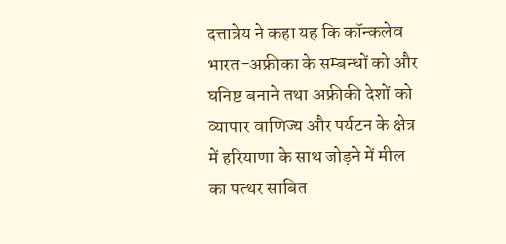दत्तात्रेय ने कहा यह कि कॉन्कलेव भारत-अफ्रीका के सम्बन्धों को और घनिष्ट बनाने तथा अफ्रीकी देशों को व्यापार वाणिज्य और पर्यटन के क्षेत्र में हरियाणा के साथ जोड़ने में मील का पत्थर साबित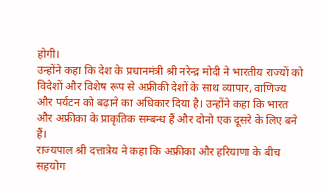होगी।
उन्होंने कहा कि देश के प्रधानमंत्री श्री नरेन्द्र मोदी ने भारतीय राज्यों को विदेशों और विशेष रूप से अफ्रीकी देशों के साथ व्यापार, वाणिज्य और पर्यटन को बढ़ाने का अधिकार दिया है। उन्होंने कहा कि भारत और अफ्रीका के प्राकृतिक सम्बन्ध हैं और दोनो एक दूसरे के लिए बने हैं।
राज्यपाल श्री दत्तात्रेय ने कहा कि अफ्रीका और हरियाणा के बीच सहयोग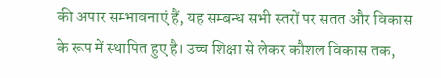की अपार सम्भावनाएं हैं, यह सम्बन्ध सभी स्तरों पर सतत और विकास के रूप में स्थापित हुए है। उच्च शिक्षा से लेकर कौशल विकास तक,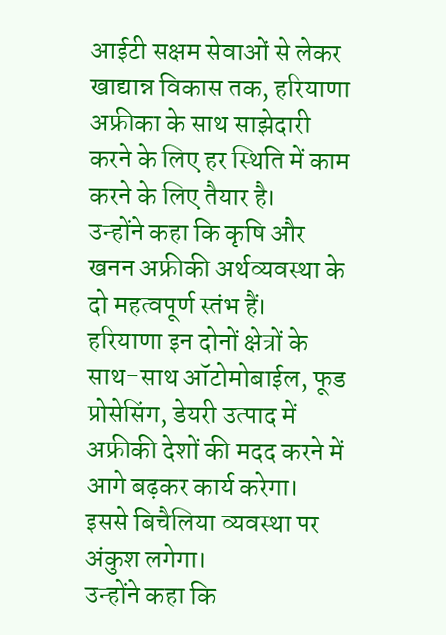आईटी सक्षम सेवाओं से लेकर खाद्यान्न विकास तक, हरियाणा अफ्रीका के साथ साझेदारी करने के लिए हर स्थिति में काम करने के लिए तैयार है।
उन्होंने कहा कि कृषि और खनन अफ्रीकी अर्थव्यवस्था के दो महत्वपूर्ण स्तंभ हैं। हरियाणा इन दोनों क्षेत्रों के साथ-साथ ऑटोमोबाईल, फूड प्रोसेसिंग, डेयरी उत्पाद में अफ्रीकी देशों की मदद करने में आगे बढ़कर कार्य करेगा। इससे बिचैलिया व्यवस्था पर अंकुश लगेगा।
उन्होंने कहा कि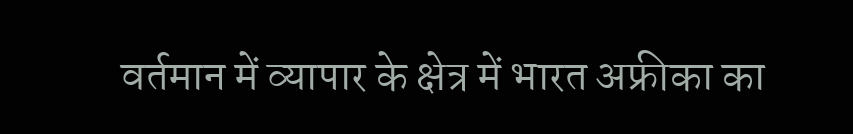वर्तमान में व्यापार के क्षेत्र में भारत अफ्रीका का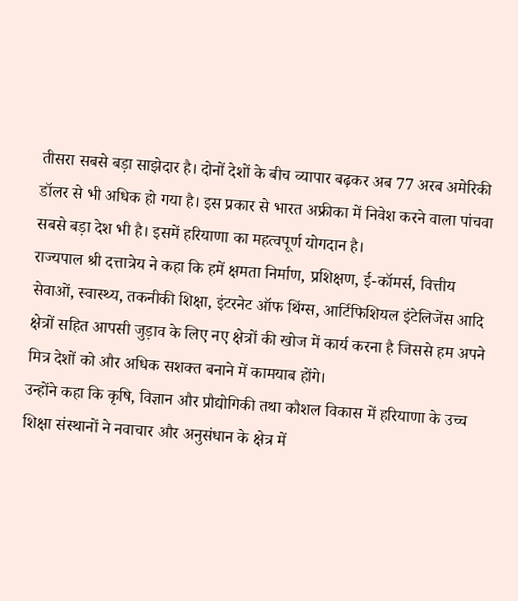तीसरा सबसे बड़ा साझेदार है। दोनों देशों के बीच व्यापार बढ़कर अब 77 अरब अमेरिकी डॉलर से भी अधिक हो गया है। इस प्रकार से भारत अफ्रीका में निवेश करने वाला पांचवा सबसे बड़ा देश भी है। इसमें हरियाणा का महत्वपूर्ण योगदान है।
राज्यपाल श्री दत्तात्रेय ने कहा कि हमें क्षमता निर्माण, प्रशिक्षण, ई-कॉमर्स, वित्तीय सेवाओं, स्वास्थ्य, तकनीकी शिक्षा, इंटरनेट ऑफ थिंग्स, आर्टिफिशियल इंटेलिजेंस आदि क्षेत्रों सहित आपसी जुड़ाव के लिए नए क्षेत्रों की खोज में कार्य करना है जिससे हम अपने मित्र देशों को और अधिक सशक्त बनाने में कामयाब होंगे।
उन्होंने कहा कि कृषि, विज्ञान और प्रौद्योगिकी तथा कौशल विकास में हरियाणा के उच्च शिक्षा संस्थानों ने नवाचार और अनुसंधान के क्षेत्र में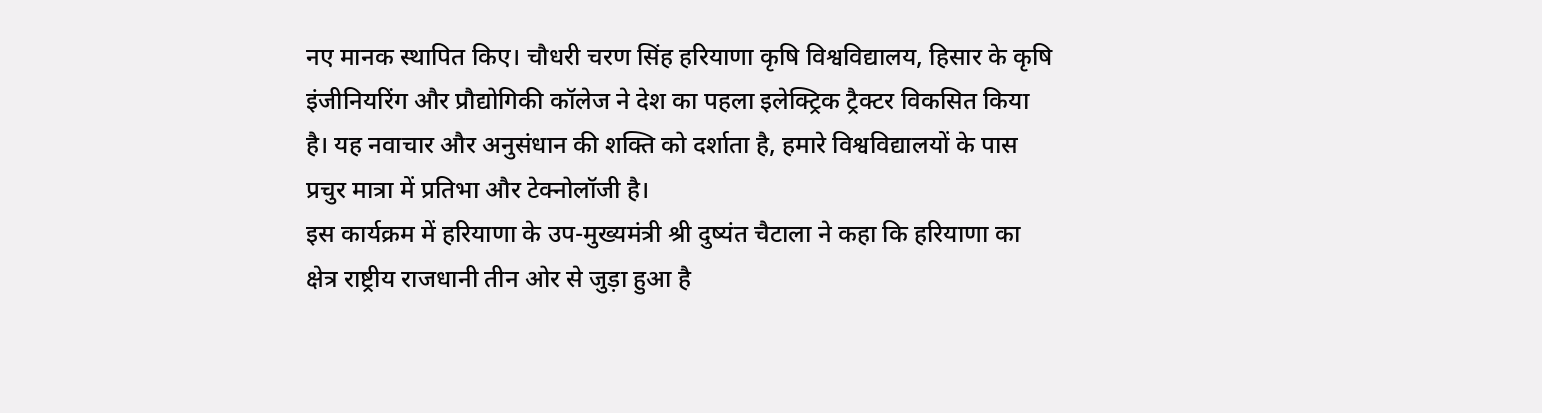नए मानक स्थापित किए। चौधरी चरण सिंह हरियाणा कृषि विश्वविद्यालय, हिसार के कृषि इंजीनियरिंग और प्रौद्योगिकी कॉलेज ने देश का पहला इलेक्ट्रिक ट्रैक्टर विकसित किया है। यह नवाचार और अनुसंधान की शक्ति को दर्शाता है, हमारे विश्वविद्यालयों के पास प्रचुर मात्रा में प्रतिभा और टेक्नोलॉजी है।
इस कार्यक्रम में हरियाणा के उप-मुख्यमंत्री श्री दुष्यंत चैटाला ने कहा कि हरियाणा का क्षेत्र राष्ट्रीय राजधानी तीन ओर से जुड़ा हुआ है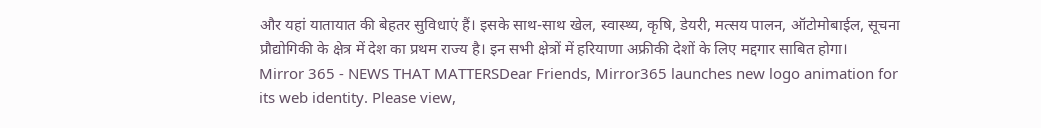और यहां यातायात की बेहतर सुविधाएं हैं। इसके साथ-साथ खेल, स्वास्थ्य, कृषि, डेयरी, मत्सय पालन, ऑटोमोबाईल, सूचना प्रौद्योगिकी के क्षेत्र में देश का प्रथम राज्य है। इन सभी क्षेत्रों में हरियाणा अफ्रीकी देशों के लिए मद्दगार साबित होगा।
Mirror 365 - NEWS THAT MATTERSDear Friends, Mirror365 launches new logo animation for its web identity. Please view,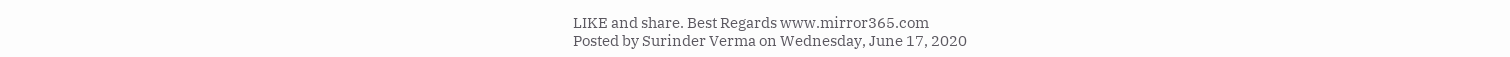LIKE and share. Best Regards www.mirror365.com
Posted by Surinder Verma on Wednesday, June 17, 2020